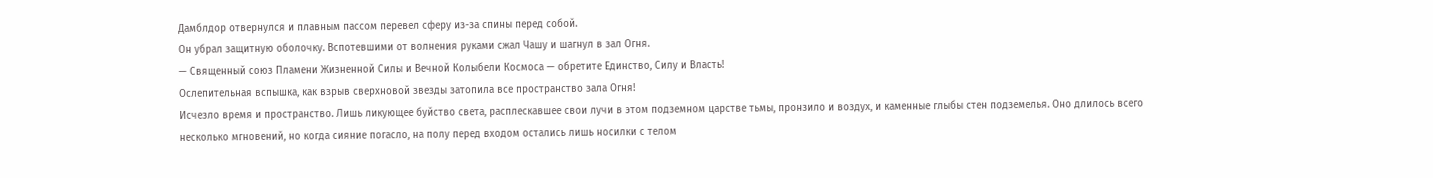Дамблдор отвернулся и плавным пассом перевел сферу из-за спины перед собой.
Он убрал защитную оболочку. Вспотевшими от волнения руками сжал Чашу и шагнул в зал Огня.
— Священный союз Пламени Жизненной Силы и Вечной Колыбели Космоса — обретите Единство, Силу и Власть!
Ослепительная вспышка, как взрыв сверхновой звезды затопила все пространство зала Огня!
Исчезло время и пространство. Лишь ликующее буйство света, расплескавшее свои лучи в этом подземном царстве тьмы, пронзило и воздух, и каменные глыбы стен подземелья. Оно длилось всего несколько мгновений, но когда сияние погасло, на полу перед входом остались лишь носилки с телом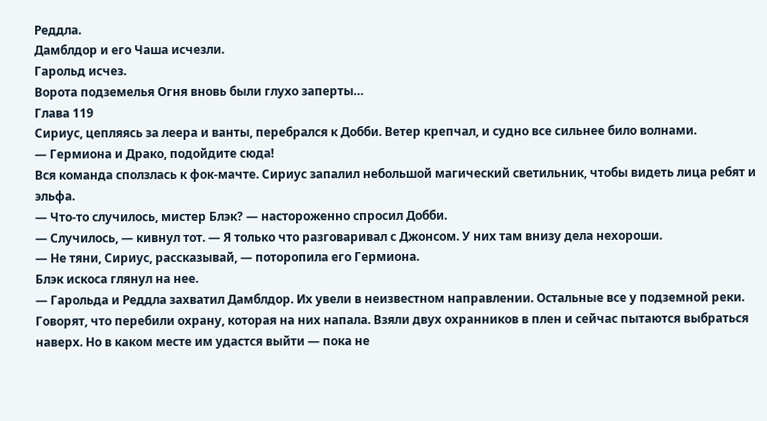Реддла.
Дамблдор и его Чаша исчезли.
Гарольд исчез.
Ворота подземелья Огня вновь были глухо заперты…
Глава 119
Сириус, цепляясь за леера и ванты, перебрался к Добби. Ветер крепчал, и судно все сильнее било волнами.
— Гермиона и Драко, подойдите сюда!
Вся команда сползлась к фок-мачте. Сириус запалил небольшой магический светильник, чтобы видеть лица ребят и эльфа.
— Что-то случилось, мистер Блэк? — настороженно спросил Добби.
— Случилось, — кивнул тот. — Я только что разговаривал с Джонсом. У них там внизу дела нехороши.
— Не тяни, Сириус, рассказывай, — поторопила его Гермиона.
Блэк искоса глянул на нее.
— Гарольда и Реддла захватил Дамблдор. Их увели в неизвестном направлении. Остальные все у подземной реки. Говорят, что перебили охрану, которая на них напала. Взяли двух охранников в плен и сейчас пытаются выбраться наверх. Но в каком месте им удастся выйти — пока не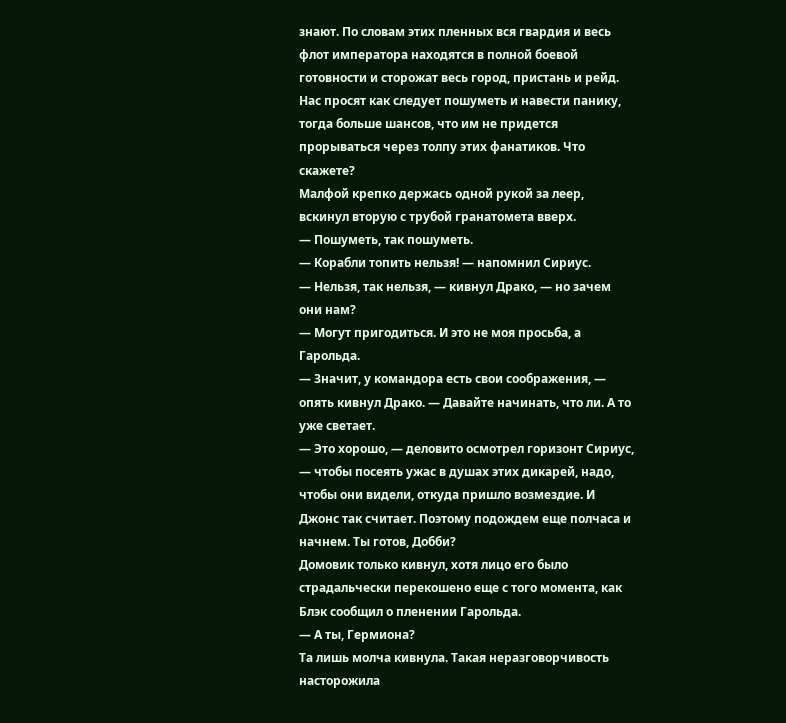знают. По словам этих пленных вся гвардия и весь флот императора находятся в полной боевой готовности и сторожат весь город, пристань и рейд. Нас просят как следует пошуметь и навести панику, тогда больше шансов, что им не придется прорываться через толпу этих фанатиков. Что скажете?
Малфой крепко держась одной рукой за леер, вскинул вторую с трубой гранатомета вверх.
— Пошуметь, так пошуметь.
— Корабли топить нельзя! — напомнил Сириус.
— Нельзя, так нельзя, — кивнул Драко, — но зачем они нам?
— Могут пригодиться. И это не моя просьба, а Гарольда.
— Значит, у командора есть свои соображения, — опять кивнул Драко. — Давайте начинать, что ли. А то уже светает.
— Это хорошо, — деловито осмотрел горизонт Сириус, — чтобы посеять ужас в душах этих дикарей, надо, чтобы они видели, откуда пришло возмездие. И Джонс так считает. Поэтому подождем еще полчаса и начнем. Ты готов, Добби?
Домовик только кивнул, хотя лицо его было страдальчески перекошено еще с того момента, как Блэк сообщил о пленении Гарольда.
— А ты, Гермиона?
Та лишь молча кивнула. Такая неразговорчивость насторожила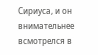Сириуса, и он внимательнее всмотрелся в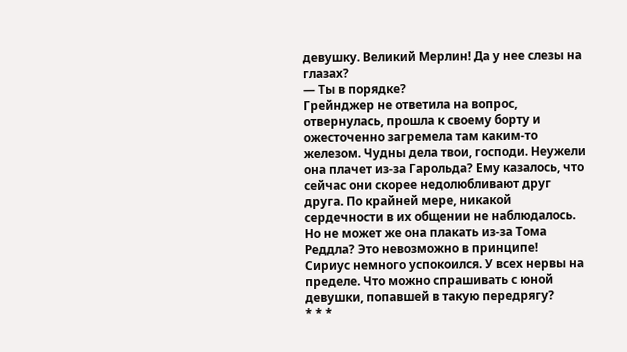девушку. Великий Мерлин! Да у нее слезы на глазах?
— Ты в порядке?
Грейнджер не ответила на вопрос, отвернулась, прошла к своему борту и ожесточенно загремела там каким-то железом. Чудны дела твои, господи. Неужели она плачет из-за Гарольда? Ему казалось, что сейчас они скорее недолюбливают друг друга. По крайней мере, никакой сердечности в их общении не наблюдалось. Но не может же она плакать из-за Тома Реддла? Это невозможно в принципе!
Сириус немного успокоился. У всех нервы на пределе. Что можно спрашивать с юной девушки, попавшей в такую передрягу?
* * *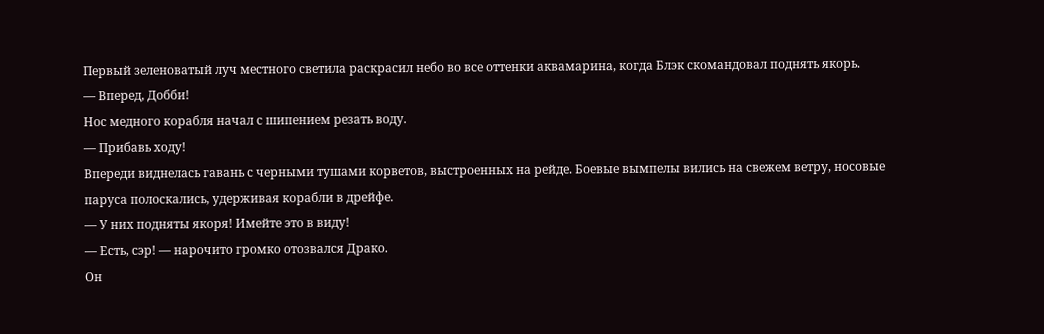Первый зеленоватый луч местного светила раскрасил небо во все оттенки аквамарина, когда Блэк скомандовал поднять якорь.
— Вперед, Добби!
Нос медного корабля начал с шипением резать воду.
— Прибавь ходу!
Впереди виднелась гавань с черными тушами корветов, выстроенных на рейде. Боевые вымпелы вились на свежем ветру, носовые паруса полоскались, удерживая корабли в дрейфе.
— У них подняты якоря! Имейте это в виду!
— Есть, сэр! — нарочито громко отозвался Драко.
Он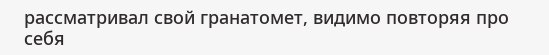рассматривал свой гранатомет, видимо повторяя про себя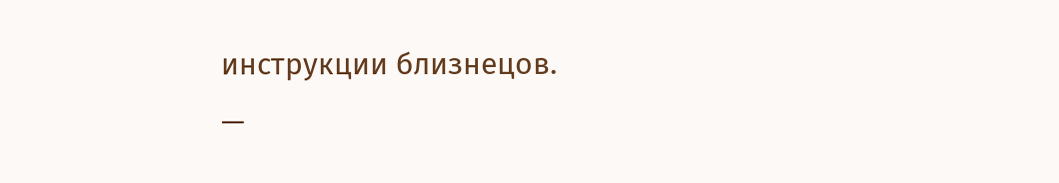инструкции близнецов.
—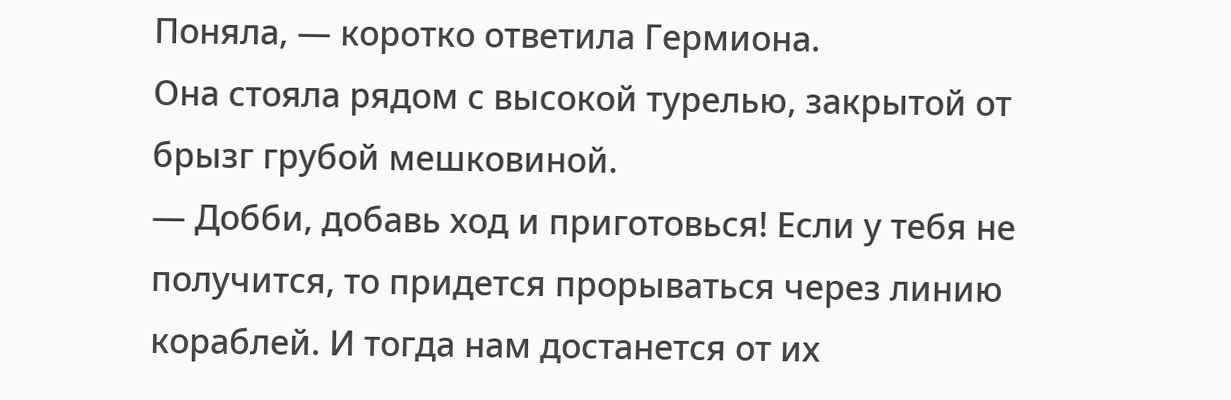Поняла, — коротко ответила Гермиона.
Она стояла рядом с высокой турелью, закрытой от брызг грубой мешковиной.
— Добби, добавь ход и приготовься! Если у тебя не получится, то придется прорываться через линию кораблей. И тогда нам достанется от их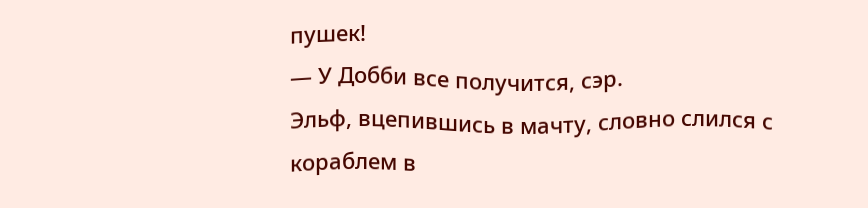пушек!
— У Добби все получится, сэр.
Эльф, вцепившись в мачту, словно слился с кораблем в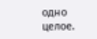одно целое.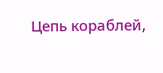Цепь кораблей,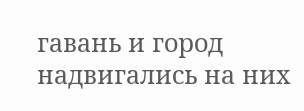гавань и город надвигались на них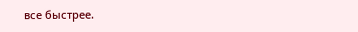все быстрее.